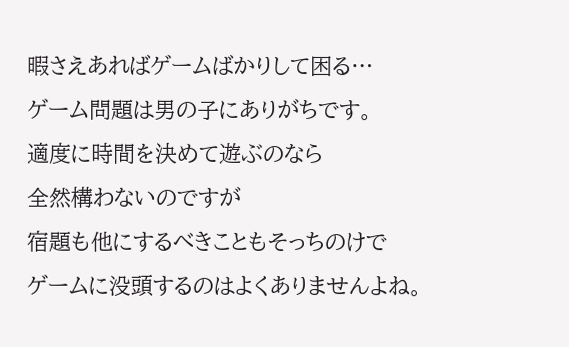暇さえあればゲームばかりして困る…
ゲーム問題は男の子にありがちです。
適度に時間を決めて遊ぶのなら
全然構わないのですが
宿題も他にするべきこともそっちのけで
ゲームに没頭するのはよくありませんよね。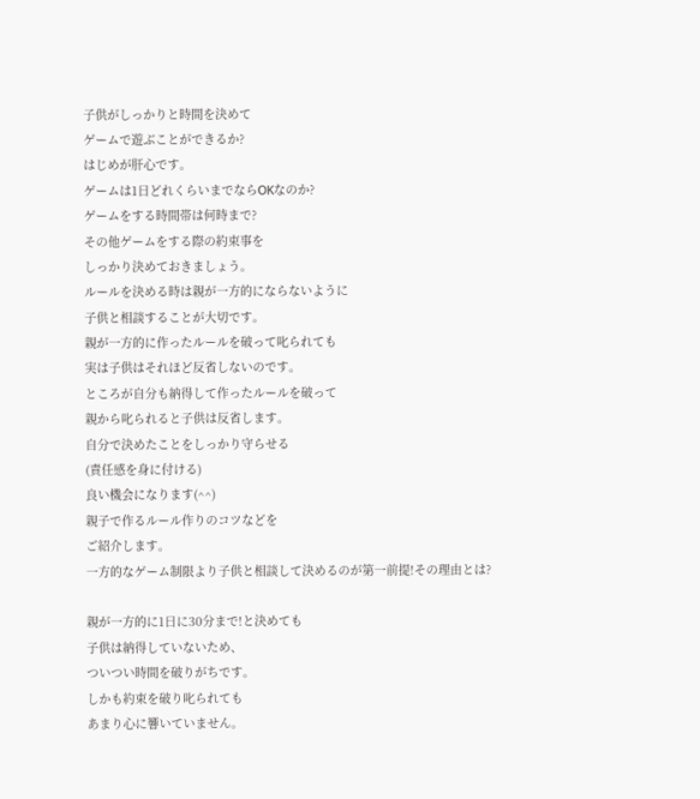子供がしっかりと時間を決めて
ゲームで遊ぶことができるか?
はじめが肝心です。
ゲームは1日どれくらいまでならOKなのか?
ゲームをする時間帯は何時まで?
その他ゲームをする際の約束事を
しっかり決めておきましょう。
ルールを決める時は親が一方的にならないように
子供と相談することが大切です。
親が一方的に作ったルールを破って叱られても
実は子供はそれほど反省しないのです。
ところが自分も納得して作ったルールを破って
親から叱られると子供は反省します。
自分で決めたことをしっかり守らせる
(責任感を身に付ける)
良い機会になります(^^)
親子で作るルール作りのコツなどを
ご紹介します。
一方的なゲーム制限より子供と相談して決めるのが第一前提!その理由とは?

親が一方的に1日に30分まで!と決めても
子供は納得していないため、
ついつい時間を破りがちです。
しかも約束を破り叱られても
あまり心に響いていません。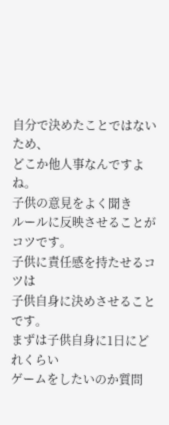自分で決めたことではないため、
どこか他人事なんですよね。
子供の意見をよく聞き
ルールに反映させることがコツです。
子供に責任感を持たせるコツは
子供自身に決めさせることです。
まずは子供自身に1日にどれくらい
ゲームをしたいのか質問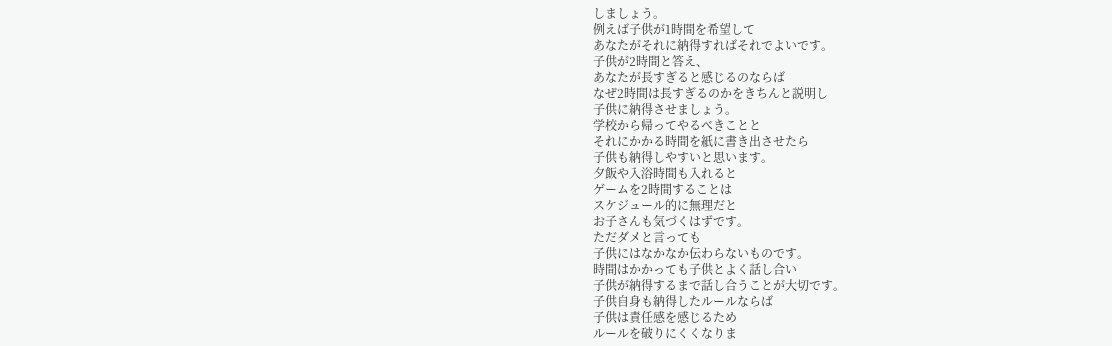しましょう。
例えば子供が1時間を希望して
あなたがそれに納得すればそれでよいです。
子供が2時間と答え、
あなたが長すぎると感じるのならば
なぜ2時間は長すぎるのかをきちんと説明し
子供に納得させましょう。
学校から帰ってやるべきことと
それにかかる時間を紙に書き出させたら
子供も納得しやすいと思います。
夕飯や入浴時間も入れると
ゲームを2時間することは
スケジュール的に無理だと
お子さんも気づくはずです。
ただダメと言っても
子供にはなかなか伝わらないものです。
時間はかかっても子供とよく話し合い
子供が納得するまで話し合うことが大切です。
子供自身も納得したルールならば
子供は責任感を感じるため
ルールを破りにくくなりま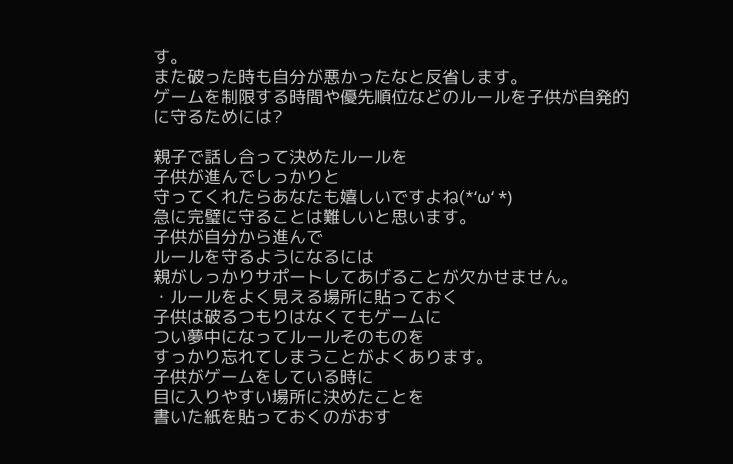す。
また破った時も自分が悪かったなと反省します。
ゲームを制限する時間や優先順位などのルールを子供が自発的に守るためには?

親子で話し合って決めたルールを
子供が進んでしっかりと
守ってくれたらあなたも嬉しいですよね(*‘ω‘ *)
急に完璧に守ることは難しいと思います。
子供が自分から進んで
ルールを守るようになるには
親がしっかりサポートしてあげることが欠かせません。
・ルールをよく見える場所に貼っておく
子供は破るつもりはなくてもゲームに
つい夢中になってルールそのものを
すっかり忘れてしまうことがよくあります。
子供がゲームをしている時に
目に入りやすい場所に決めたことを
書いた紙を貼っておくのがおす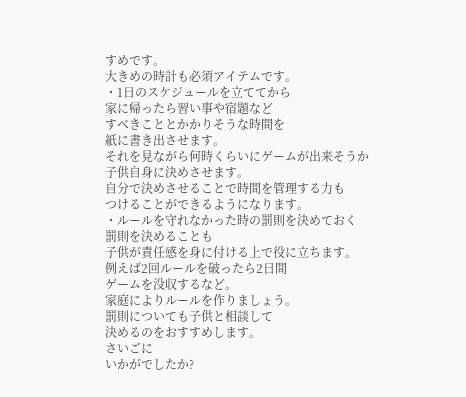すめです。
大きめの時計も必須アイテムです。
・1日のスケジュールを立ててから
家に帰ったら習い事や宿題など
すべきこととかかりそうな時間を
紙に書き出させます。
それを見ながら何時くらいにゲームが出来そうか
子供自身に決めさせます。
自分で決めさせることで時間を管理する力も
つけることができるようになります。
・ルールを守れなかった時の罰則を決めておく
罰則を決めることも
子供が責任感を身に付ける上で役に立ちます。
例えば2回ルールを破ったら2日間
ゲームを没収するなど。
家庭によりルールを作りましょう。
罰則についても子供と相談して
決めるのをおすすめします。
さいごに
いかがでしたか?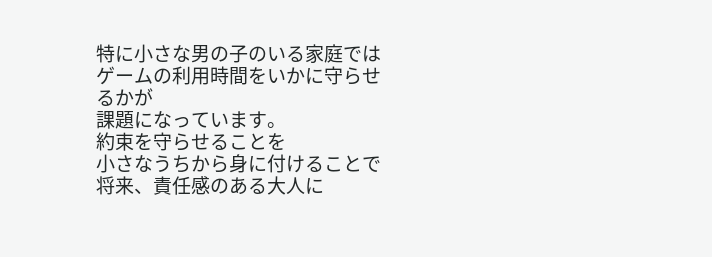特に小さな男の子のいる家庭では
ゲームの利用時間をいかに守らせるかが
課題になっています。
約束を守らせることを
小さなうちから身に付けることで
将来、責任感のある大人に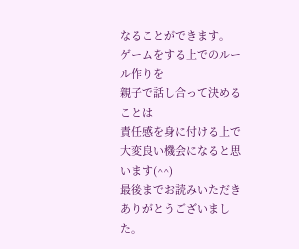なることができます。
ゲームをする上でのルール作りを
親子で話し合って決めることは
責任感を身に付ける上で
大変良い機会になると思います(^^)
最後までお読みいただきありがとうございました。